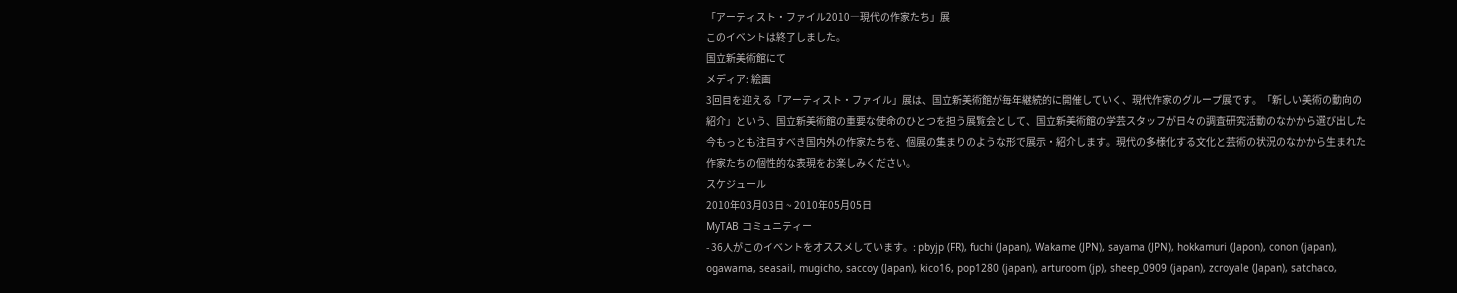「アーティスト・ファイル2010―現代の作家たち」展
このイベントは終了しました。
国立新美術館にて
メディア: 絵画
3回目を迎える「アーティスト・ファイル」展は、国立新美術館が毎年継続的に開催していく、現代作家のグループ展です。「新しい美術の動向の紹介」という、国立新美術館の重要な使命のひとつを担う展覧会として、国立新美術館の学芸スタッフが日々の調査研究活動のなかから選び出した今もっとも注目すべき国内外の作家たちを、個展の集まりのような形で展示・紹介します。現代の多様化する文化と芸術の状況のなかから生まれた作家たちの個性的な表現をお楽しみください。
スケジュール
2010年03月03日 ~ 2010年05月05日
MyTAB コミュニティー
- 36人がこのイベントをオススメしています。: pbyjp (FR), fuchi (Japan), Wakame (JPN), sayama (JPN), hokkamuri (Japon), conon (japan), ogawama, seasail, mugicho, saccoy (Japan), kico16, pop1280 (japan), arturoom (jp), sheep_0909 (japan), zcroyale (Japan), satchaco,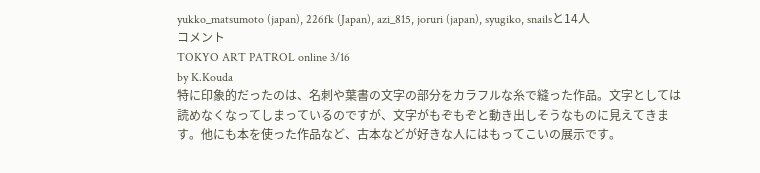yukko_matsumoto (japan), 226fk (Japan), azi_815, joruri (japan), syugiko, snailsと14人
コメント
TOKYO ART PATROL online 3/16
by K.Kouda
特に印象的だったのは、名刺や葉書の文字の部分をカラフルな糸で縫った作品。文字としては読めなくなってしまっているのですが、文字がもぞもぞと動き出しそうなものに見えてきます。他にも本を使った作品など、古本などが好きな人にはもってこいの展示です。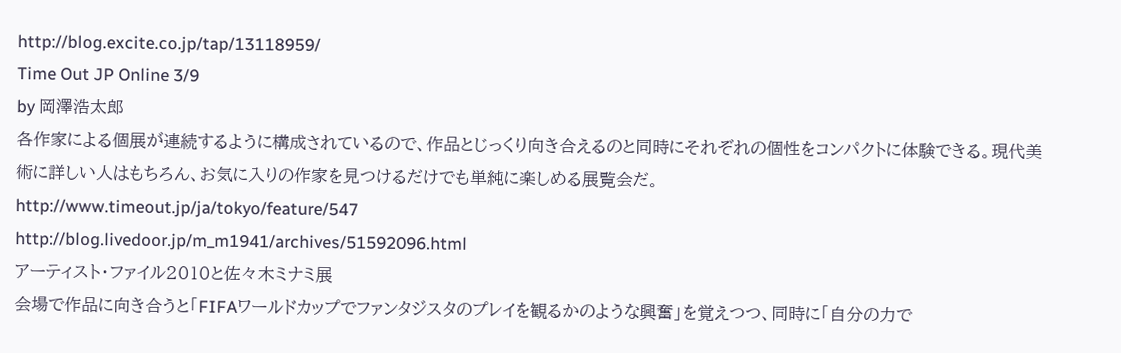http://blog.excite.co.jp/tap/13118959/
Time Out JP Online 3/9
by 岡澤浩太郎
各作家による個展が連続するように構成されているので、作品とじっくり向き合えるのと同時にそれぞれの個性をコンパクトに体験できる。現代美術に詳しい人はもちろん、お気に入りの作家を見つけるだけでも単純に楽しめる展覧会だ。
http://www.timeout.jp/ja/tokyo/feature/547
http://blog.livedoor.jp/m_m1941/archives/51592096.html
アーティスト・ファイル2010と佐々木ミナミ展
会場で作品に向き合うと「FIFAワールドカップでファンタジスタのプレイを観るかのような興奮」を覚えつつ、同時に「自分の力で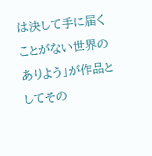は決して手に届くことがない世界のありよう」が作品としてその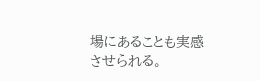場にあることも実感させられる。